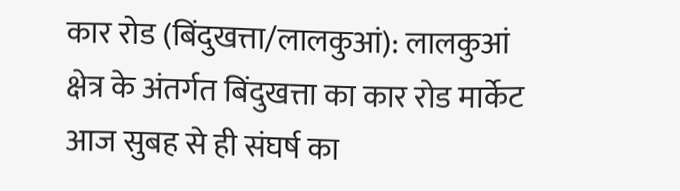कार रोड (बिंदुखत्ता/लालकुआं): लालकुआं क्षेत्र के अंतर्गत बिंदुखत्ता का कार रोड मार्केट आज सुबह से ही संघर्ष का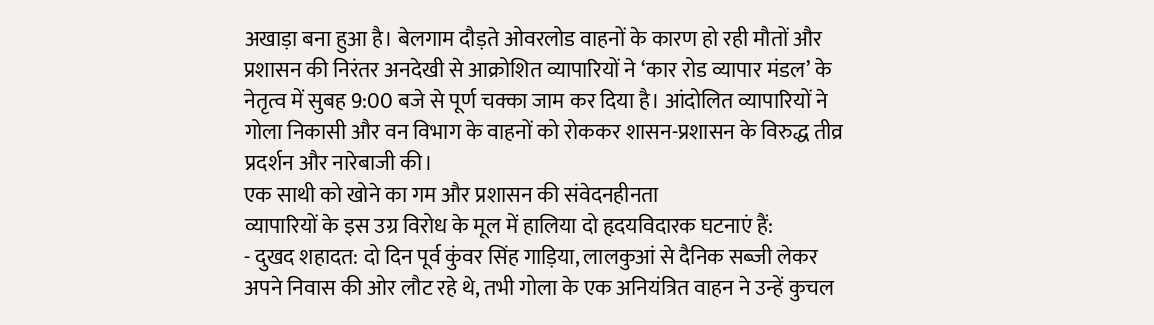अखाड़ा बना हुआ है। बेलगाम दौड़ते ओवरलोड वाहनों के कारण हो रही मौतों और प्रशासन की निरंतर अनदेखी से आक्रोशित व्यापारियों ने ‘कार रोड व्यापार मंडल’ के नेतृत्व में सुबह 9:00 बजे से पूर्ण चक्का जाम कर दिया है। आंदोलित व्यापारियों ने गोला निकासी और वन विभाग के वाहनों को रोककर शासन-प्रशासन के विरुद्ध तीव्र प्रदर्शन और नारेबाजी की।
एक साथी को खोने का गम और प्रशासन की संवेदनहीनता
व्यापारियों के इस उग्र विरोध के मूल में हालिया दो हृदयविदारक घटनाएं हैं:
- दुखद शहादत: दो दिन पूर्व कुंवर सिंह गाड़िया, लालकुआं से दैनिक सब्जी लेकर अपने निवास की ओर लौट रहे थे, तभी गोला के एक अनियंत्रित वाहन ने उन्हें कुचल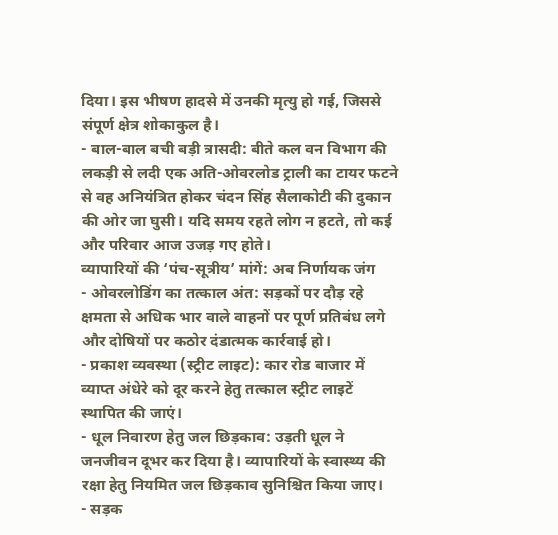दिया। इस भीषण हादसे में उनकी मृत्यु हो गई, जिससे संपूर्ण क्षेत्र शोकाकुल है।
- बाल-बाल बची बड़ी त्रासदी: बीते कल वन विभाग की लकड़ी से लदी एक अति-ओवरलोड ट्राली का टायर फटने से वह अनियंत्रित होकर चंदन सिंह सैलाकोटी की दुकान की ओर जा घुसी। यदि समय रहते लोग न हटते, तो कई और परिवार आज उजड़ गए होते।
व्यापारियों की ‘पंच-सूत्रीय’ मांगें: अब निर्णायक जंग
- ओवरलोडिंग का तत्काल अंत: सड़कों पर दौड़ रहे क्षमता से अधिक भार वाले वाहनों पर पूर्ण प्रतिबंध लगे और दोषियों पर कठोर दंडात्मक कार्रवाई हो।
- प्रकाश व्यवस्था (स्ट्रीट लाइट): कार रोड बाजार में व्याप्त अंधेरे को दूर करने हेतु तत्काल स्ट्रीट लाइटें स्थापित की जाएं।
- धूल निवारण हेतु जल छिड़काव: उड़ती धूल ने जनजीवन दूभर कर दिया है। व्यापारियों के स्वास्थ्य की रक्षा हेतु नियमित जल छिड़काव सुनिश्चित किया जाए।
- सड़क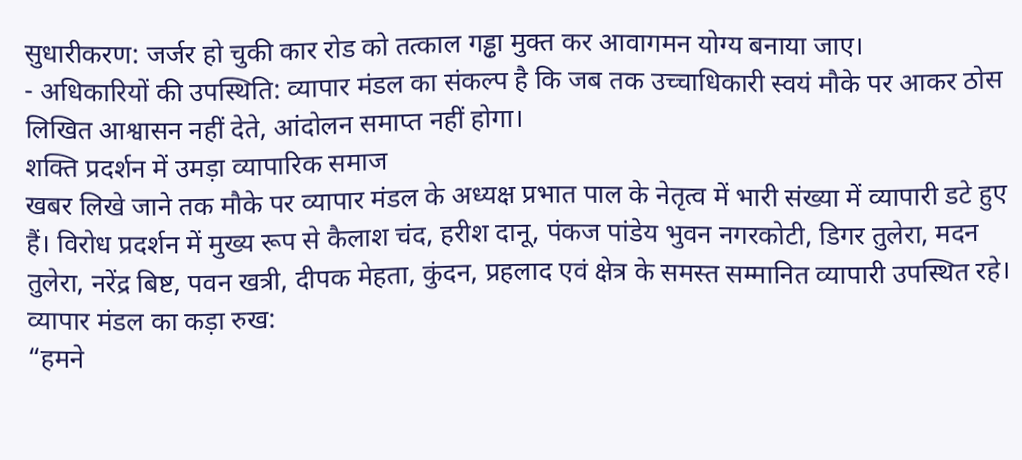सुधारीकरण: जर्जर हो चुकी कार रोड को तत्काल गड्ढा मुक्त कर आवागमन योग्य बनाया जाए।
- अधिकारियों की उपस्थिति: व्यापार मंडल का संकल्प है कि जब तक उच्चाधिकारी स्वयं मौके पर आकर ठोस लिखित आश्वासन नहीं देते, आंदोलन समाप्त नहीं होगा।
शक्ति प्रदर्शन में उमड़ा व्यापारिक समाज
खबर लिखे जाने तक मौके पर व्यापार मंडल के अध्यक्ष प्रभात पाल के नेतृत्व में भारी संख्या में व्यापारी डटे हुए हैं। विरोध प्रदर्शन में मुख्य रूप से कैलाश चंद, हरीश दानू, पंकज पांडेय भुवन नगरकोटी, डिगर तुलेरा, मदन तुलेरा, नरेंद्र बिष्ट, पवन खत्री, दीपक मेहता, कुंदन, प्रहलाद एवं क्षेत्र के समस्त सम्मानित व्यापारी उपस्थित रहे।
व्यापार मंडल का कड़ा रुख:
“हमने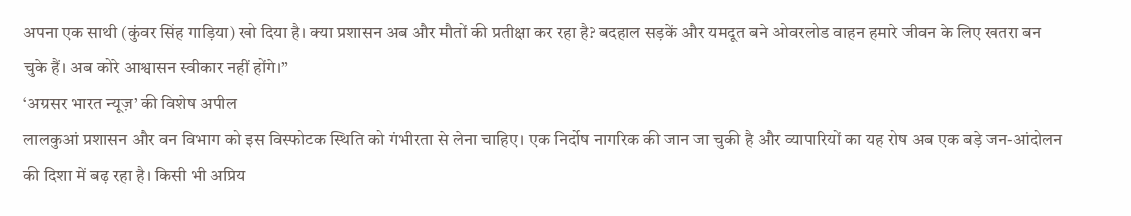अपना एक साथी (कुंवर सिंह गाड़िया) खो दिया है। क्या प्रशासन अब और मौतों की प्रतीक्षा कर रहा है? बदहाल सड़कें और यमदूत बने ओवरलोड वाहन हमारे जीवन के लिए खतरा बन चुके हैं। अब कोरे आश्वासन स्वीकार नहीं होंगे।”
‘अग्रसर भारत न्यूज़’ की विशेष अपील
लालकुआं प्रशासन और वन विभाग को इस विस्फोटक स्थिति को गंभीरता से लेना चाहिए। एक निर्दोष नागरिक की जान जा चुकी है और व्यापारियों का यह रोष अब एक बड़े जन-आंदोलन की दिशा में बढ़ रहा है। किसी भी अप्रिय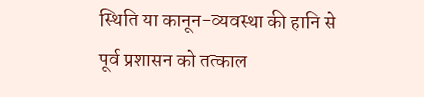स्थिति या कानून-व्यवस्था की हानि से पूर्व प्रशासन को तत्काल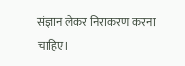संज्ञान लेकर निराकरण करना चाहिए।